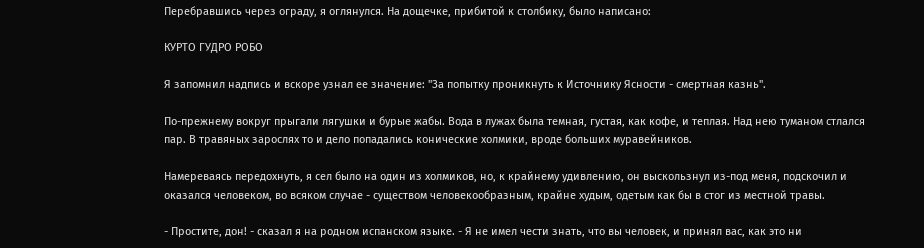Перебравшись через ограду, я оглянулся. На дощечке, прибитой к столбику, было написано:

КУРТО ГУДРО РОБО

Я запомнил надпись и вскоре узнал ее значение: "За попытку проникнуть к Источнику Ясности - смертная казнь".

По-прежнему вокруг прыгали лягушки и бурые жабы. Вода в лужах была темная, густая, как кофе, и теплая. Над нею туманом стлался пар. В травяных зарослях то и дело попадались конические холмики, вроде больших муравейников.

Намереваясь передохнуть, я сел было на один из холмиков, но, к крайнему удивлению, он выскользнул из-под меня, подскочил и оказался человеком, во всяком случае - существом человекообразным, крайне худым, одетым как бы в стог из местной травы.

- Простите, дон! - сказал я на родном испанском языке. - Я не имел чести знать, что вы человек, и принял вас, как это ни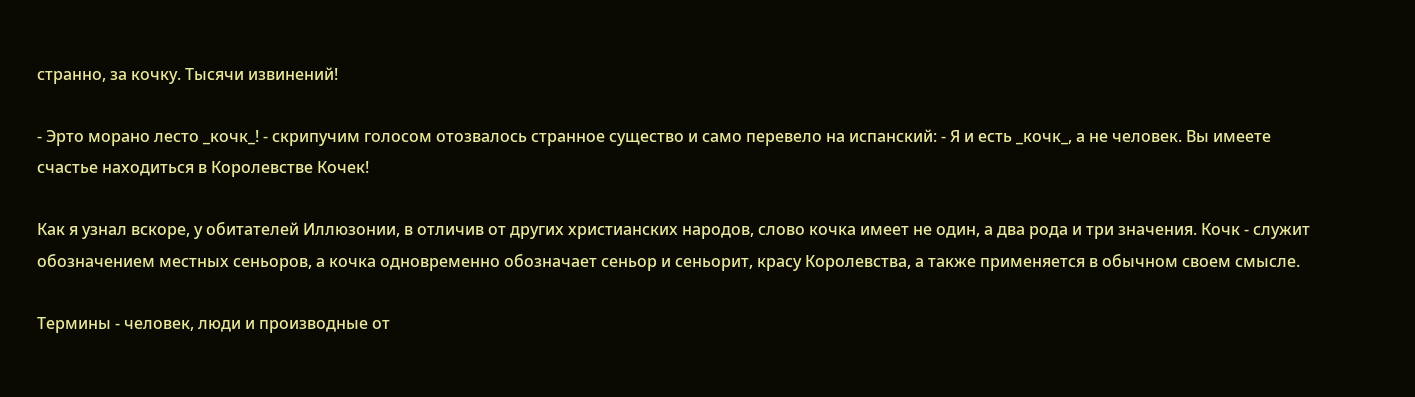странно, за кочку. Тысячи извинений!

- Эрто морано лесто _кочк_! - скрипучим голосом отозвалось странное существо и само перевело на испанский: - Я и есть _кочк_, а не человек. Вы имеете счастье находиться в Королевстве Кочек!

Как я узнал вскоре, у обитателей Иллюзонии, в отличив от других христианских народов, слово кочка имеет не один, а два рода и три значения. Кочк - служит обозначением местных сеньоров, а кочка одновременно обозначает сеньор и сеньорит, красу Королевства, а также применяется в обычном своем смысле.

Термины - человек, люди и производные от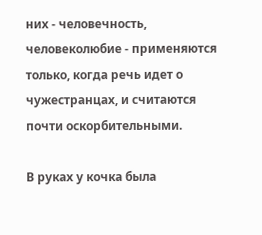них - человечность, человеколюбие - применяются только, когда речь идет о чужестранцах, и считаются почти оскорбительными.

В руках у кочка была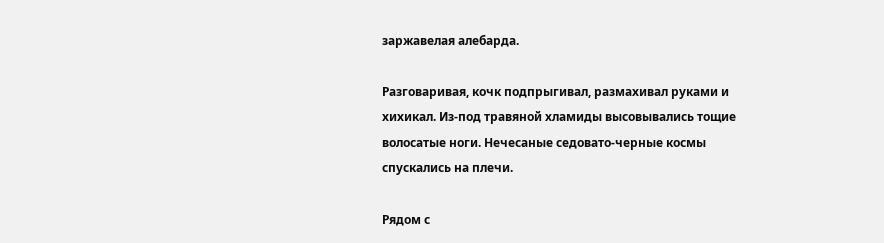заржавелая алебарда.

Разговаривая, кочк подпрыгивал, размахивал руками и хихикал. Из-под травяной хламиды высовывались тощие волосатые ноги. Нечесаные седовато-черные космы спускались на плечи.

Рядом с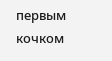первым кочком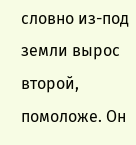словно из-под земли вырос второй, помоложе. Он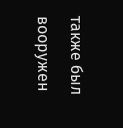также был вооружен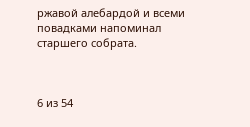ржавой алебардой и всеми повадками напоминал старшего собрата.



6 из 54